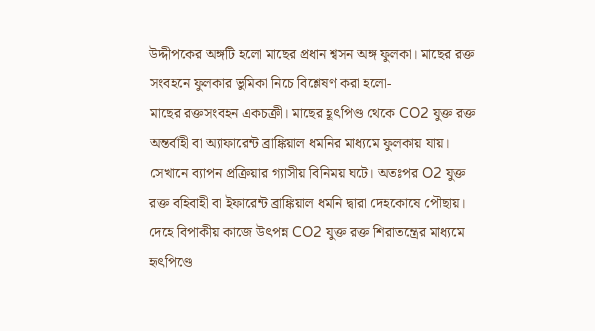উদ্দীপকের অঙ্গটি হলো মাছের প্রধান শ্বসন অঙ্গ ফুলকা। মাছের রক্ত সংবহনে ফুলকার ভুমিকা নিচে বিশ্লেষণ করা হলো-
মাছের রক্তসংবহন একচক্রী। মাছের হূৎপিণ্ড থেকে CO2 যুক্ত রক্ত অন্তর্বাহী বা অ্যাফারেন্ট ব্রাঙ্কিয়াল ধমনির মাধ্যমে ফুলকায় যায়। সেখানে ব্যাপন প্রক্রিয়ার গ্যাসীয় বিনিময় ঘটে। অতঃপর O2 যুক্ত রক্ত বহিবাহী বা ইফারেন্ট ব্রাঙ্কিয়াল ধমনি দ্বারা দেহকোষে পৌছায়। দেহে বিপাকীয় কাজে উৎপন্ন CO2 যুক্ত রক্ত শিরাতন্ত্রের মাধ্যমে হৃৎপিণ্ডে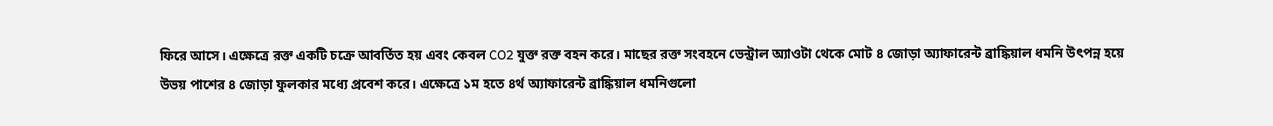ফিরে আসে। এক্ষেত্রে রক্ত একটি চক্রে আবর্তিত হয় এবং কেবল CO2 যুক্ত রক্ত বহন করে। মাছের রক্ত সংবহনে ভেন্ট্রাল অ্যাওটা থেকে মোট ৪ জোড়া অ্যাফারেন্ট ব্রাঙ্কিয়াল ধমনি উৎপন্ন হয়ে উভয় পাশের ৪ জোড়া ফুলকার মধ্যে প্রবেশ করে। এক্ষেত্রে ১ম হতে ৪র্থ অ্যাফারেন্ট ব্রাঙ্কিয়াল ধমনিগুলো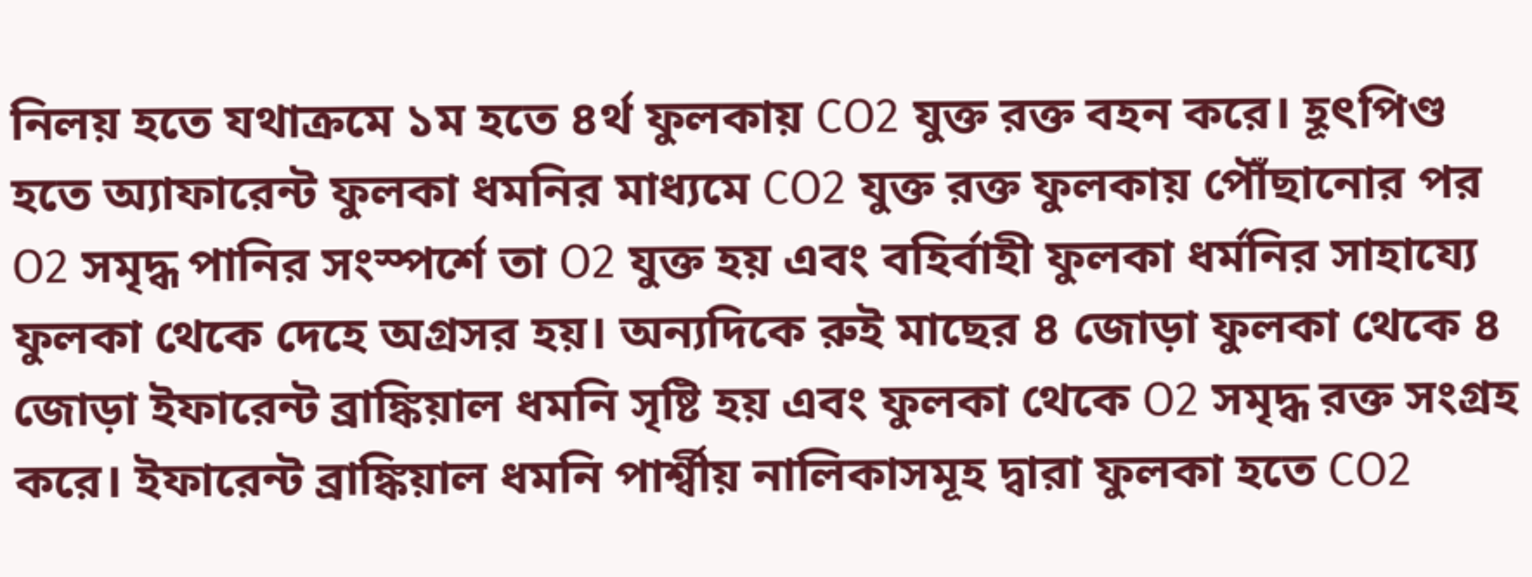নিলয় হতে যথাক্রমে ১ম হতে ৪র্থ ফুলকায় CO2 যুক্ত রক্ত বহন করে। হূৎপিণ্ড হতে অ্যাফারেন্ট ফুলকা ধমনির মাধ্যমে CO2 যুক্ত রক্ত ফুলকায় পৌঁছানোর পর O2 সমৃদ্ধ পানির সংস্পর্শে তা O2 যুক্ত হয় এবং বহির্বাহী ফুলকা ধর্মনির সাহায্যে ফুলকা থেকে দেহে অগ্রসর হয়। অন্যদিকে রুই মাছের ৪ জোড়া ফুলকা থেকে ৪ জোড়া ইফারেন্ট ব্রাঙ্কিয়াল ধমনি সৃষ্টি হয় এবং ফুলকা থেকে O2 সমৃদ্ধ রক্ত সংগ্রহ করে। ইফারেন্ট ব্রাঙ্কিয়াল ধমনি পার্শ্বীয় নালিকাসমূহ দ্বারা ফুলকা হতে CO2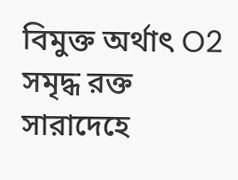বিমুক্ত অর্থাৎ O2 সমৃদ্ধ রক্ত সারাদেহে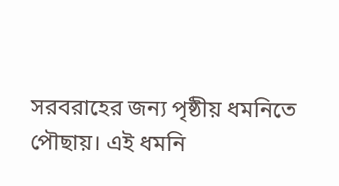সরবরাহের জন্য পৃষ্ঠীয় ধমনিতে পৌছায়। এই ধমনি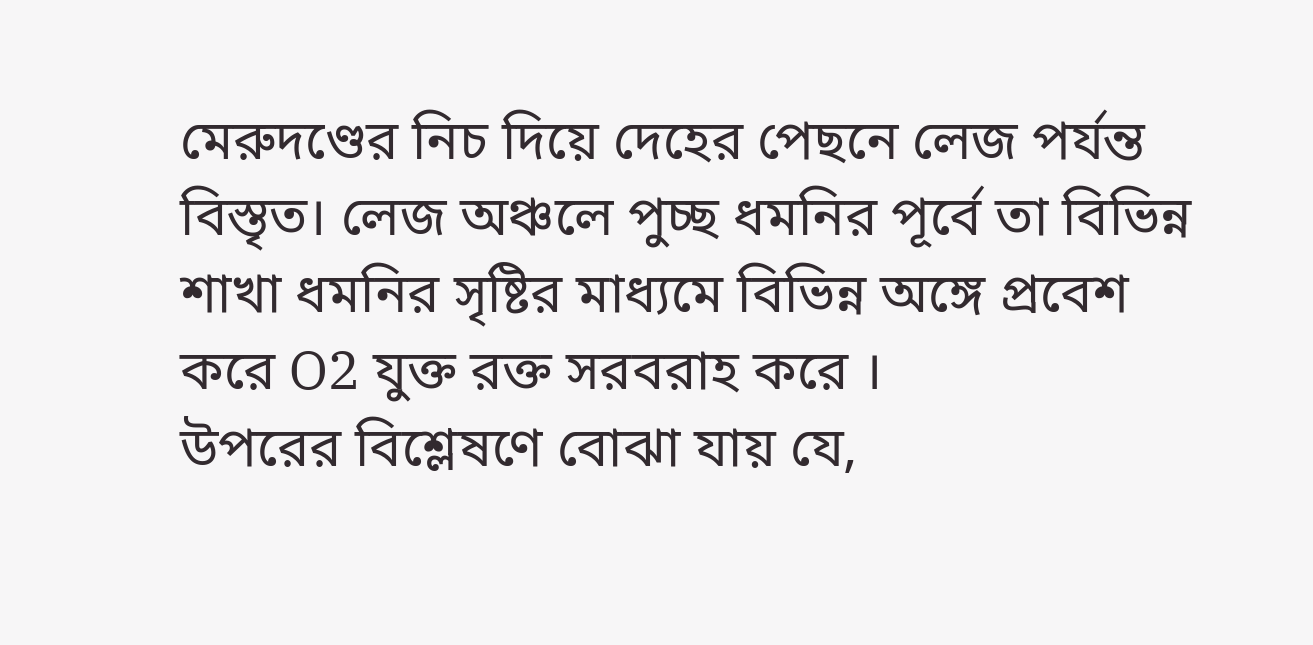মেরুদণ্ডের নিচ দিয়ে দেহের পেছনে লেজ পর্যন্ত বিস্তৃত। লেজ অঞ্চলে পুচ্ছ ধমনির পূর্বে তা বিভিন্ন শাখা ধমনির সৃষ্টির মাধ্যমে বিভিন্ন অঙ্গে প্রবেশ করে O2 যুক্ত রক্ত সরবরাহ করে ।
উপরের বিশ্লেষণে বোঝা যায় যে,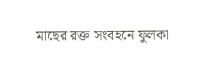মাছের রক্ত সংবহনে ফুলকা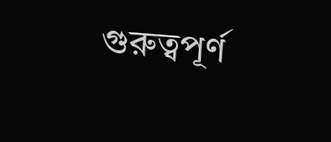গুরুত্বপূর্ণ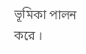ভূমিকা পালন করে ।